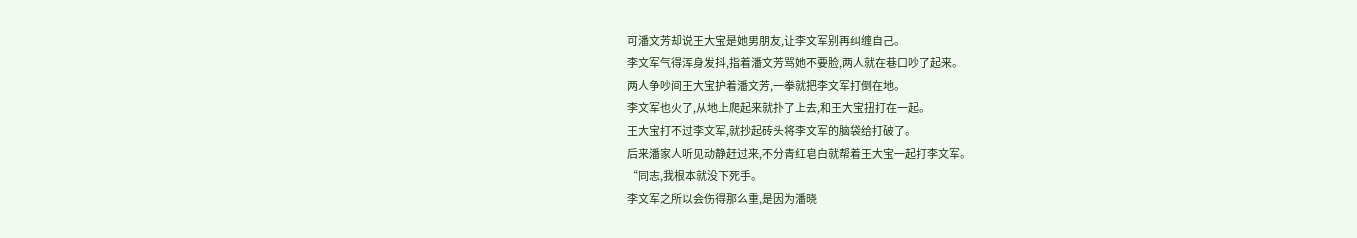可潘文芳却说王大宝是她男朋友,让李文军别再纠缠自己。
李文军气得浑身发抖,指着潘文芳骂她不要脸,两人就在巷口吵了起来。
两人争吵间王大宝护着潘文芳,一拳就把李文军打倒在地。
李文军也火了,从地上爬起来就扑了上去,和王大宝扭打在一起。
王大宝打不过李文军,就抄起砖头将李文军的脑袋给打破了。
后来潘家人听见动静赶过来,不分青红皂白就帮着王大宝一起打李文军。
“同志,我根本就没下死手。
李文军之所以会伤得那么重,是因为潘晓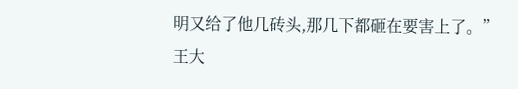明又给了他几砖头,那几下都砸在要害上了。”
王大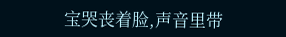宝哭丧着脸,声音里带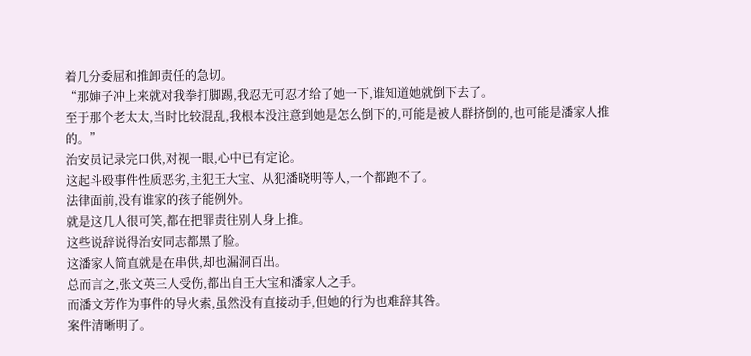着几分委屈和推卸责任的急切。
“那婶子冲上来就对我拳打脚踢,我忍无可忍才给了她一下,谁知道她就倒下去了。
至于那个老太太,当时比较混乱,我根本没注意到她是怎么倒下的,可能是被人群挤倒的,也可能是潘家人推的。”
治安员记录完口供,对视一眼,心中已有定论。
这起斗殴事件性质恶劣,主犯王大宝、从犯潘晓明等人,一个都跑不了。
法律面前,没有谁家的孩子能例外。
就是这几人很可笑,都在把罪责往别人身上推。
这些说辞说得治安同志都黑了脸。
这潘家人简直就是在串供,却也漏洞百出。
总而言之,张文英三人受伤,都出自王大宝和潘家人之手。
而潘文芳作为事件的导火索,虽然没有直接动手,但她的行为也难辞其咎。
案件清晰明了。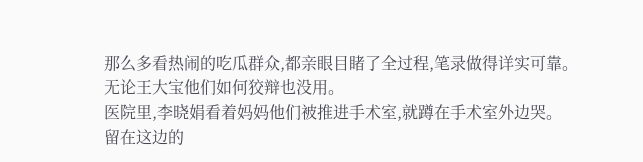那么多看热闹的吃瓜群众,都亲眼目睹了全过程,笔录做得详实可靠。
无论王大宝他们如何狡辩也没用。
医院里,李晓娟看着妈妈他们被推进手术室,就蹲在手术室外边哭。
留在这边的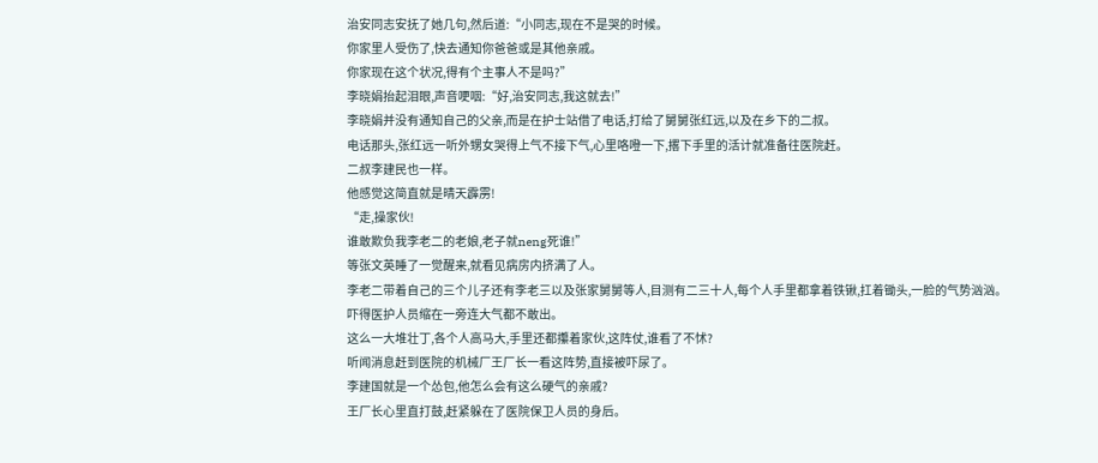治安同志安抚了她几句,然后道:“小同志,现在不是哭的时候。
你家里人受伤了,快去通知你爸爸或是其他亲戚。
你家现在这个状况,得有个主事人不是吗?”
李晓娟抬起泪眼,声音哽咽:“好,治安同志,我这就去!”
李晓娟并没有通知自己的父亲,而是在护士站借了电话,打给了舅舅张红远,以及在乡下的二叔。
电话那头,张红远一听外甥女哭得上气不接下气,心里咯噔一下,撂下手里的活计就准备往医院赶。
二叔李建民也一样。
他感觉这简直就是晴天霹雳!
“走,操家伙!
谁敢欺负我李老二的老娘,老子就neng死谁!”
等张文英睡了一觉醒来,就看见病房内挤满了人。
李老二带着自己的三个儿子还有李老三以及张家舅舅等人,目测有二三十人,每个人手里都拿着铁锹,扛着锄头,一脸的气势汹汹。
吓得医护人员缩在一旁连大气都不敢出。
这么一大堆壮丁,各个人高马大,手里还都攥着家伙,这阵仗,谁看了不怵?
听闻消息赶到医院的机械厂王厂长一看这阵势,直接被吓尿了。
李建国就是一个怂包,他怎么会有这么硬气的亲戚?
王厂长心里直打鼓,赶紧躲在了医院保卫人员的身后。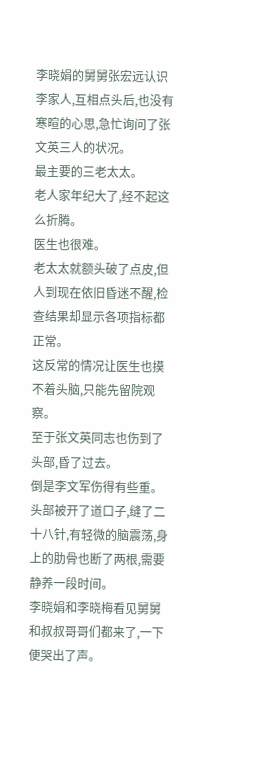李晓娟的舅舅张宏远认识李家人,互相点头后,也没有寒暄的心思,急忙询问了张文英三人的状况。
最主要的三老太太。
老人家年纪大了,经不起这么折腾。
医生也很难。
老太太就额头破了点皮,但人到现在依旧昏迷不醒,检查结果却显示各项指标都正常。
这反常的情况让医生也摸不着头脑,只能先留院观察。
至于张文英同志也伤到了头部,昏了过去。
倒是李文军伤得有些重。
头部被开了道口子,缝了二十八针,有轻微的脑震荡,身上的肋骨也断了两根,需要静养一段时间。
李晓娟和李晓梅看见舅舅和叔叔哥哥们都来了,一下便哭出了声。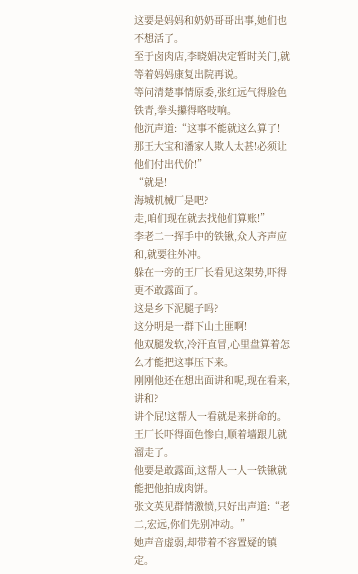这要是妈妈和奶奶哥哥出事,她们也不想活了。
至于卤肉店,李晓娟决定暂时关门,就等着妈妈康复出院再说。
等问清楚事情原委,张红远气得脸色铁青,拳头攥得咯吱响。
他沉声道:“这事不能就这么算了!
那王大宝和潘家人欺人太甚!必须让他们付出代价!”
“就是!
海城机械厂是吧?
走,咱们现在就去找他们算账!”
李老二一挥手中的铁锹,众人齐声应和,就要往外冲。
躲在一旁的王厂长看见这架势,吓得更不敢露面了。
这是乡下泥腿子吗?
这分明是一群下山土匪啊!
他双腿发软,冷汗直冒,心里盘算着怎么才能把这事压下来。
刚刚他还在想出面讲和呢,现在看来,讲和?
讲个屁!这帮人一看就是来拼命的。
王厂长吓得面色惨白,顺着墙跟儿就溜走了。
他要是敢露面,这帮人一人一铁锹就能把他拍成肉饼。
张文英见群情激愤,只好出声道:“老二,宏远,你们先别冲动。”
她声音虚弱,却带着不容置疑的镇定。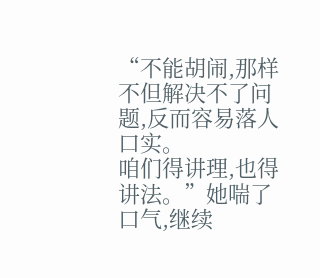“不能胡闹,那样不但解决不了问题,反而容易落人口实。
咱们得讲理,也得讲法。”她喘了口气,继续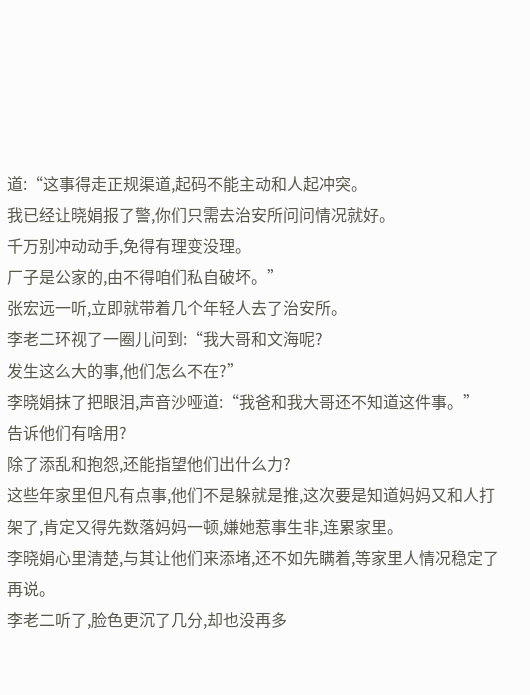道:“这事得走正规渠道,起码不能主动和人起冲突。
我已经让晓娟报了警,你们只需去治安所问问情况就好。
千万别冲动动手,免得有理变没理。
厂子是公家的,由不得咱们私自破坏。”
张宏远一听,立即就带着几个年轻人去了治安所。
李老二环视了一圈儿问到:“我大哥和文海呢?
发生这么大的事,他们怎么不在?”
李晓娟抹了把眼泪,声音沙哑道:“我爸和我大哥还不知道这件事。”
告诉他们有啥用?
除了添乱和抱怨,还能指望他们出什么力?
这些年家里但凡有点事,他们不是躲就是推,这次要是知道妈妈又和人打架了,肯定又得先数落妈妈一顿,嫌她惹事生非,连累家里。
李晓娟心里清楚,与其让他们来添堵,还不如先瞒着,等家里人情况稳定了再说。
李老二听了,脸色更沉了几分,却也没再多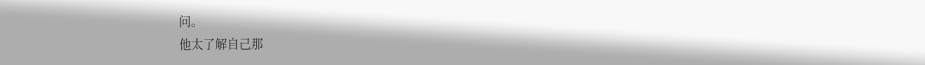问。
他太了解自己那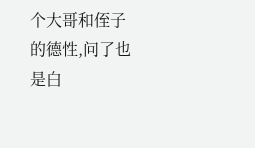个大哥和侄子的德性,问了也是白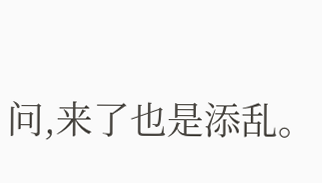问,来了也是添乱。